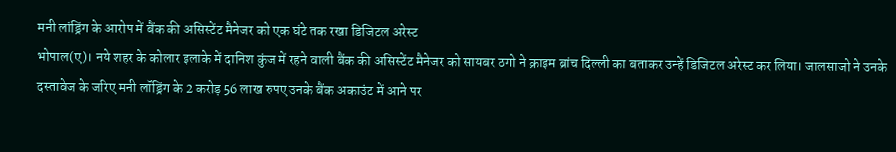मनी लांड्रिंग के आरोप में बैंक की असिस्टेंट मैनेजर को एक घंटे तक रखा डिजिटल अरेस्ट
भोपाल(ए)। नये शहर के कोलार इलाके में दानिश कुंज में रहने वाली बैंक की असिस्टेंट मैनेजर को सायबर ठगो ने क्राइम ब्रांच दिल्ली का बताकर उन्हें डिजिटल अरेस्ट कर लिया। जालसाजो ने उनके दस्तावेज के जरिए मनी लॉड्रिंग के 2 करोड़ 56 लाख रुपए उनके बैंक अकाउंट में आने पर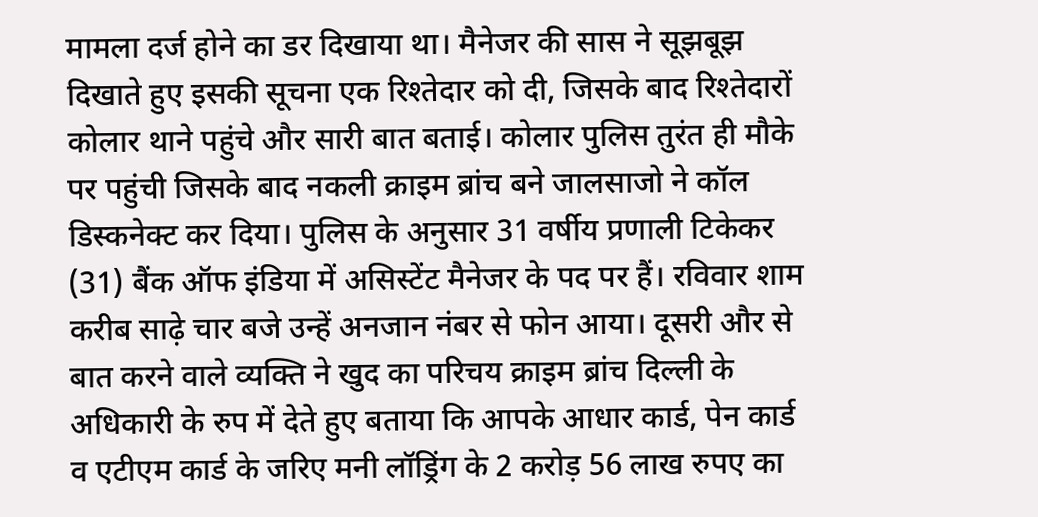मामला दर्ज होने का डर दिखाया था। मैनेजर की सास ने सूझबूझ दिखाते हुए इसकी सूचना एक रिश्तेदार को दी, जिसके बाद रिश्तेदारों कोलार थाने पहुंचे और सारी बात बताई। कोलार पुलिस तुरंत ही मौके पर पहुंची जिसके बाद नकली क्राइम ब्रांच बने जालसाजो ने कॉल डिस्कनेक्ट कर दिया। पुलिस के अनुसार 31 वर्षीय प्रणाली टिकेकर (31) बैंक ऑफ इंडिया में असिस्टेंट मैनेजर के पद पर हैं। रविवार शाम करीब साढ़े चार बजे उन्हें अनजान नंबर से फोन आया। दूसरी और से बात करने वाले व्यक्ति ने खुद का परिचय क्राइम ब्रांच दिल्ली के अधिकारी के रुप में देते हुए बताया कि आपके आधार कार्ड, पेन कार्ड व एटीएम कार्ड के जरिए मनी लॉड्रिंग के 2 करोड़ 56 लाख रुपए का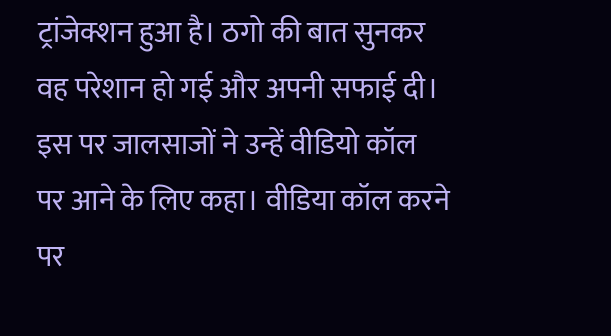ट्रांजेक्शन हुआ है। ठगो की बात सुनकर वह परेशान हो गई और अपनी सफाई दी। इस पर जालसाजों ने उन्हें वीडियो कॉल पर आने के लिए कहा। वीडिया कॉल करने पर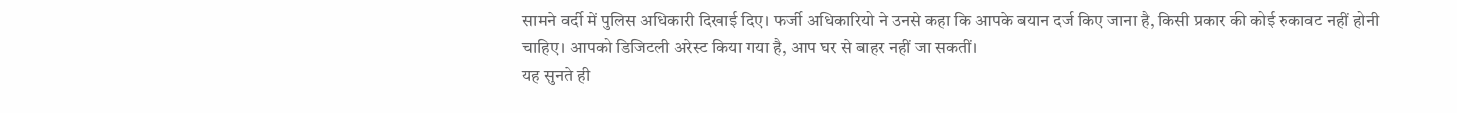सामने वर्दी में पुलिस अधिकारी दिखाई दिए। फर्जी अधिकारियो ने उनसे कहा कि आपके बयान दर्ज किए जाना है, किसी प्रकार की कोई रुकावट नहीं होनी चाहिए। आपको डिजिटली अरेस्ट किया गया है, आप घर से बाहर नहीं जा सकतीं।
यह सुनते ही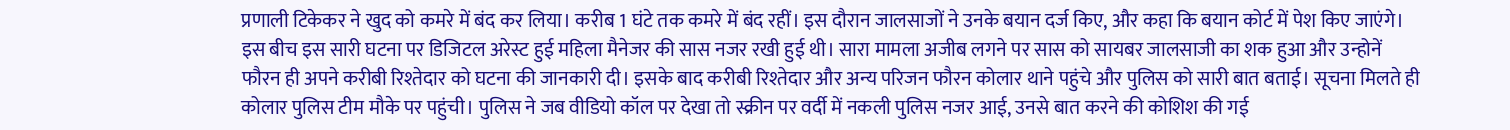प्रणाली टिकेकर ने खुद को कमरे में बंद कर लिया। करीब 1 घंटे तक कमरे में बंद रहीं। इस दौरान जालसाजों ने उनके बयान दर्ज किए, और कहा कि बयान कोर्ट में पेश किए जाएंगे। इस बीच इस सारी घटना पर डिजिटल अरेस्ट हुई महिला मैनेजर की सास नजर रखी हुई थी। सारा मामला अजीब लगने पर सास को सायबर जालसाजी का शक हुआ और उन्होनें फौरन ही अपने करीबी रिश्तेदार को घटना की जानकारी दी। इसके बाद करीबी रिश्तेदार और अन्य परिजन फौरन कोलार थाने पहुंचे और पुलिस को सारी बात बताई। सूचना मिलते ही कोलार पुलिस टीम मौके पर पहुंची। पुलिस ने जब वीडियो कॉल पर देखा तो स्क्रीन पर वर्दी में नकली पुलिस नजर आई, उनसे बात करने की कोशिश की गई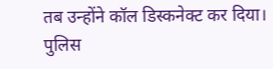तब उन्होंने कॉल डिस्कनेक्ट कर दिया। पुलिस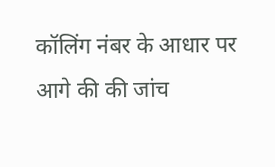कॉलिंग नंबर के आधार पर आगे की की जांच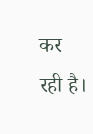कर रही है।